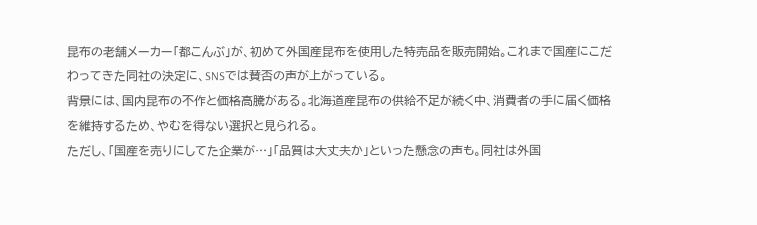昆布の老舗メーカー「都こんぶ」が、初めて外国産昆布を使用した特売品を販売開始。これまで国産にこだわってきた同社の決定に、SNSでは賛否の声が上がっている。
背景には、国内昆布の不作と価格高騰がある。北海道産昆布の供給不足が続く中、消費者の手に届く価格を維持するため、やむを得ない選択と見られる。
ただし、「国産を売りにしてた企業が…」「品質は大丈夫か」といった懸念の声も。同社は外国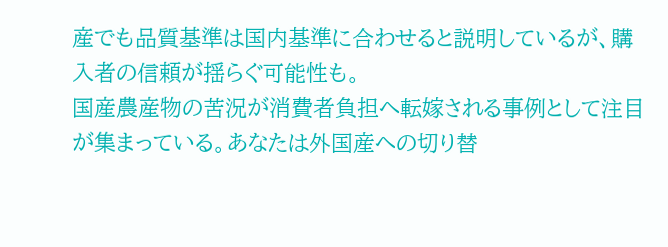産でも品質基準は国内基準に合わせると説明しているが、購入者の信頼が揺らぐ可能性も。
国産農産物の苦況が消費者負担へ転嫁される事例として注目が集まっている。あなたは外国産への切り替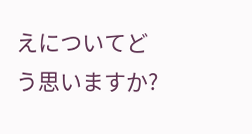えについてどう思いますか?